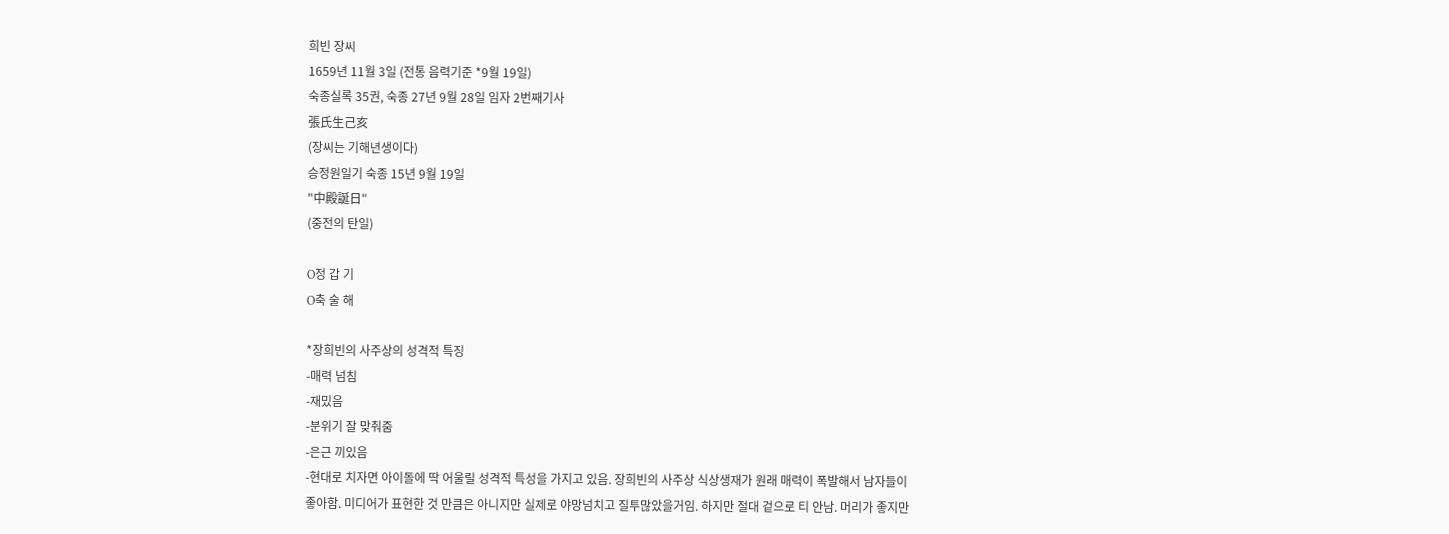희빈 장씨
1659년 11월 3일 (전통 음력기준 *9월 19일)
숙종실록 35권, 숙종 27년 9월 28일 임자 2번째기사
張氏生己亥
(장씨는 기해년생이다)
승정원일기 숙종 15년 9월 19일
"中殿誕日"
(중전의 탄일)

O정 갑 기
O축 술 해

*장희빈의 사주상의 성격적 특징
-매력 넘침
-재밌음
-분위기 잘 맞춰줌
-은근 끼있음
-현대로 치자면 아이돌에 딱 어울릴 성격적 특성을 가지고 있음. 장희빈의 사주상 식상생재가 원래 매력이 폭발해서 남자들이 좋아함. 미디어가 표현한 것 만큼은 아니지만 실제로 야망넘치고 질투많았을거임. 하지만 절대 겉으로 티 안남. 머리가 좋지만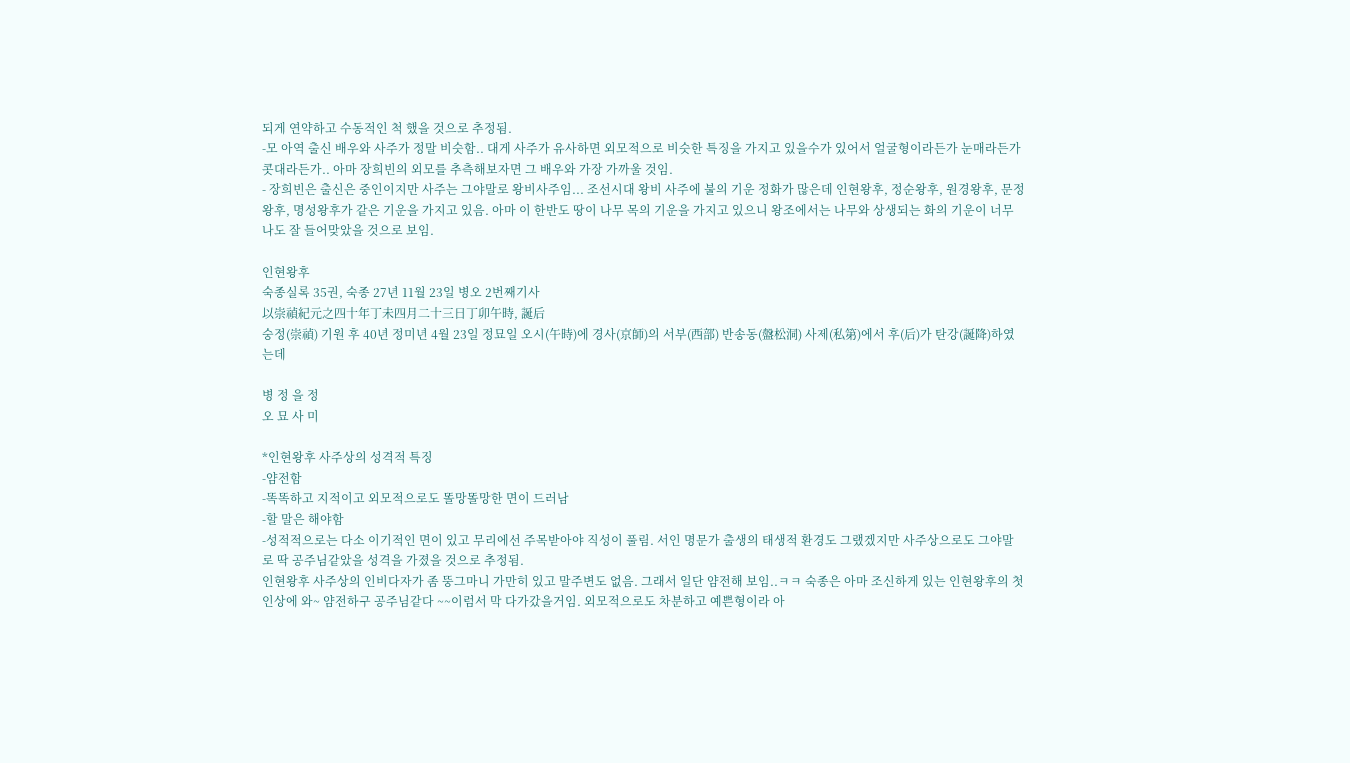되게 연약하고 수동적인 척 했을 것으로 추정됨.
-모 아역 출신 배우와 사주가 정말 비슷함.. 대게 사주가 유사하면 외모적으로 비슷한 특징을 가지고 있을수가 있어서 얼굴형이라든가 눈매라든가 콧대라든가.. 아마 장희빈의 외모를 추측해보자면 그 배우와 가장 가까울 것임.
- 장희빈은 출신은 중인이지만 사주는 그야말로 왕비사주임... 조선시대 왕비 사주에 불의 기운 정화가 많은데 인현왕후, 정순왕후, 원경왕후, 문정왕후, 명성왕후가 같은 기운을 가지고 있음. 아마 이 한반도 땅이 나무 목의 기운을 가지고 있으니 왕조에서는 나무와 상생되는 화의 기운이 너무나도 잘 들어맞았을 것으로 보임.

인현왕후
숙종실록 35권, 숙종 27년 11월 23일 병오 2번째기사
以崇禎紀元之四十年丁未四月二十三日丁卯午時, 誕后
숭정(崇禎) 기원 후 40년 정미년 4월 23일 정묘일 오시(午時)에 경사(京師)의 서부(西部) 반송동(盤松洞) 사제(私第)에서 후(后)가 탄강(誕降)하였는데

병 정 을 정
오 묘 사 미

*인현왕후 사주상의 성격적 특징
-얌전함
-똑똑하고 지적이고 외모적으로도 똘망똘망한 면이 드러남
-할 말은 해야함
-성적적으로는 다소 이기적인 면이 있고 무리에선 주목받아야 직성이 풀림. 서인 명문가 출생의 태생적 환경도 그랬겠지만 사주상으로도 그야말로 딱 공주님같았을 성격을 가졌을 것으로 추정됨.
인현왕후 사주상의 인비다자가 좀 뚱그마니 가만히 있고 말주변도 없음. 그래서 일단 얌전해 보임..ㅋㅋ 숙종은 아마 조신하게 있는 인현왕후의 첫 인상에 와~ 얌전하구 공주님같다 ~~이럼서 막 다가갔을거임. 외모적으로도 차분하고 예쁜형이라 아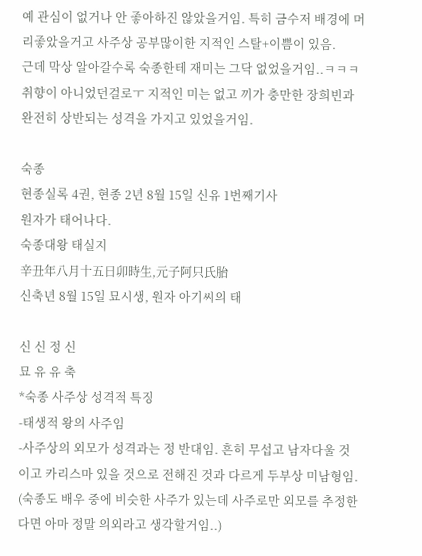예 관심이 없거나 안 좋아하진 않았을거임. 특히 금수저 배경에 머리좋았을거고 사주상 공부많이한 지적인 스탈+이쁨이 있음.
근데 막상 알아갈수록 숙종한테 재미는 그닥 없었을거임..ㅋㅋㅋ 취향이 아니었던걸로ㅜ 지적인 미는 없고 끼가 충만한 장희빈과 완전히 상반되는 성격을 가지고 있었을거임.

숙종
현종실록 4권, 현종 2년 8월 15일 신유 1번째기사
원자가 태어나다.
숙종대왕 태실지
辛丑年八月十五日卯時生,元子阿只氏胎
신축년 8월 15일 묘시생, 원자 아기씨의 태

신 신 정 신
묘 유 유 축
*숙종 사주상 성격적 특징
-태생적 왕의 사주임
-사주상의 외모가 성격과는 정 반대임. 흔히 무섭고 남자다울 것이고 카리스마 있을 것으로 전해진 것과 다르게 두부상 미남형임. (숙종도 배우 중에 비슷한 사주가 있는데 사주로만 외모를 추정한다면 아마 정말 의외라고 생각할거임..)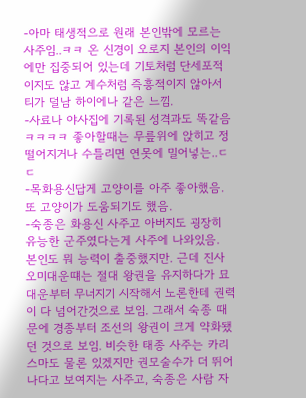-아마 태생적으로 원래 본인밖에 모르는 사주임..ㅋㅋ 온 신경이 오로지 본인의 이익에만 집중되어 있는데 기토처럼 단세포적이지도 않고 계수처럼 즉흥적이지 않아서 티가 덜남 하이에나 같은 느낌.
-사료나 야사집에 기록된 성격과도 똑같음ㅋㅋㅋㅋ 좋아할때는 무릎위에 앉히고 정떨어지거나 수틀리면 연못에 밀어넣는..ㄷㄷ
-목화용신답게 고양이를 아주 좋아했음. 또 고양이가 도움되기도 했음.
-숙종은 화용신 사주고 아버지도 굉장히 유능한 군주였다는게 사주에 나와있음. 본인도 뭐 능력이 출중했지만. 근데 진사오미대운떄는 절대 왕권을 유지하다가 묘대운부터 무너지기 시작해서 노론한테 권력이 다 넘어간것으로 보임. 그래서 숙종 때문에 경종부터 조선의 왕권이 크게 약화됐던 것으로 보임. 비슷한 태종 사주는 카리스마도 물론 있겠지만 권모술수가 더 뛰어나다고 보여지는 사주고, 숙종은 사람 자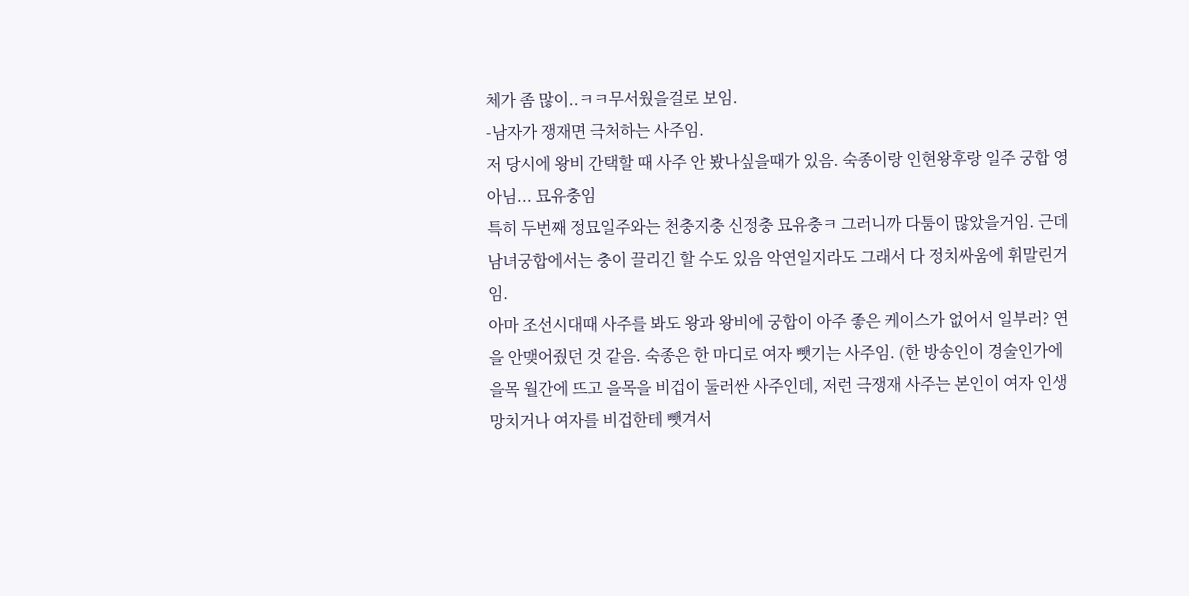체가 좀 많이..ㅋㅋ무서웠을걸로 보임.
-남자가 쟁재면 극처하는 사주임.
저 당시에 왕비 간택할 때 사주 안 봤나싶을때가 있음. 숙종이랑 인현왕후랑 일주 궁합 영 아님... 묘유충임
특히 두번째 정묘일주와는 천충지충 신정충 묘유충ㅋ 그러니까 다툼이 많았을거임. 근데 남녀궁합에서는 충이 끌리긴 할 수도 있음 악연일지라도 그래서 다 정치싸움에 휘말린거임.
아마 조선시대때 사주를 봐도 왕과 왕비에 궁합이 아주 좋은 케이스가 없어서 일부러? 연을 안맺어줬던 것 같음. 숙종은 한 마디로 여자 뺏기는 사주임. (한 방송인이 경술인가에 을목 월간에 뜨고 을목을 비겁이 둘러싼 사주인데, 저런 극쟁재 사주는 본인이 여자 인생 망치거나 여자를 비겁한테 뺏겨서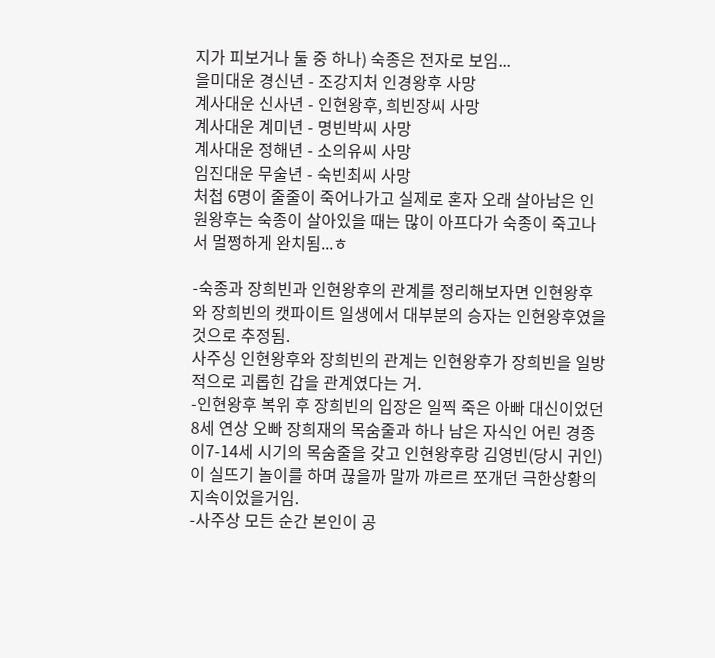지가 피보거나 둘 중 하나) 숙종은 전자로 보임...
을미대운 경신년 - 조강지처 인경왕후 사망
계사대운 신사년 - 인현왕후, 희빈장씨 사망
계사대운 계미년 - 명빈박씨 사망
계사대운 정해년 - 소의유씨 사망
임진대운 무술년 - 숙빈최씨 사망
처첩 6명이 줄줄이 죽어나가고 실제로 혼자 오래 살아남은 인원왕후는 숙종이 살아있을 때는 많이 아프다가 숙종이 죽고나서 멀쩡하게 완치됨...ㅎ

-숙종과 장희빈과 인현왕후의 관계를 정리해보자면 인현왕후와 장희빈의 캣파이트 일생에서 대부분의 승자는 인현왕후였을것으로 추정됨.
사주싱 인현왕후와 장희빈의 관계는 인현왕후가 장희빈을 일방적으로 괴롭힌 갑을 관계였다는 거.
-인현왕후 복위 후 장희빈의 입장은 일찍 죽은 아빠 대신이었던 8세 연상 오빠 장희재의 목숨줄과 하나 남은 자식인 어린 경종이7-14세 시기의 목숨줄을 갖고 인현왕후랑 김영빈(당시 귀인)이 실뜨기 놀이를 하며 끊을까 말까 꺄르르 쪼개던 극한상황의 지속이었을거임.
-사주상 모든 순간 본인이 공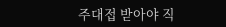주대접 받아야 직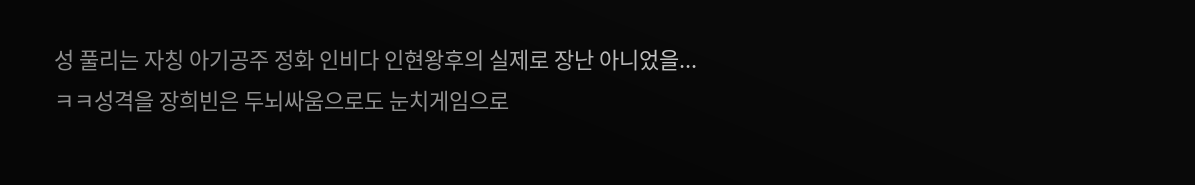성 풀리는 자칭 아기공주 정화 인비다 인현왕후의 실제로 장난 아니었을...ㅋㅋ성격을 장희빈은 두뇌싸움으로도 눈치게임으로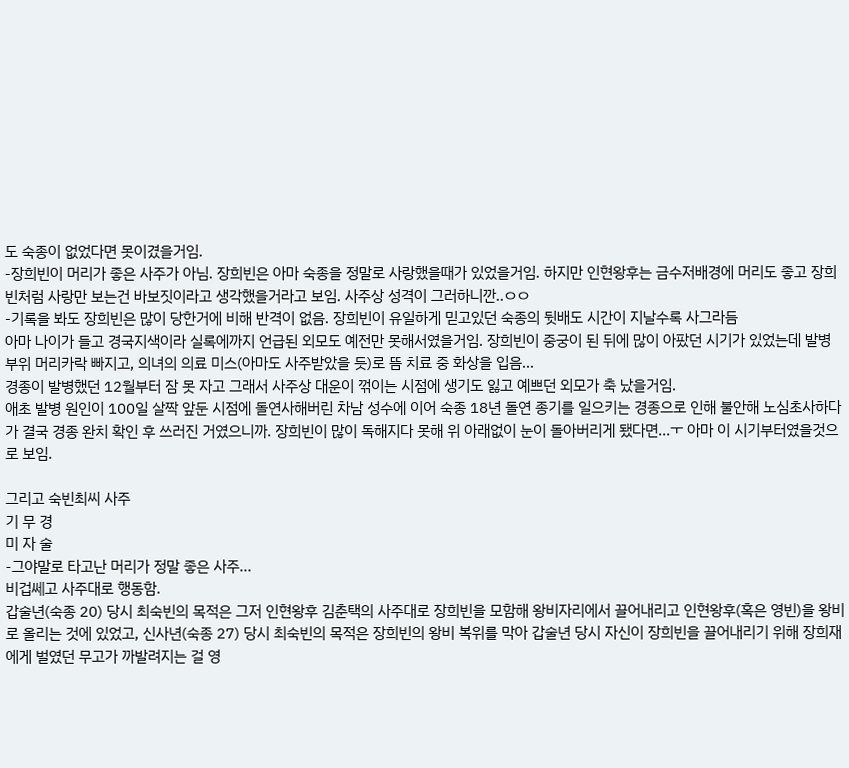도 숙종이 없었다면 못이겼을거임.
-장희빈이 머리가 좋은 사주가 아님. 장희빈은 아마 숙종을 정말로 사랑했을때가 있었을거임. 하지만 인현왕후는 금수저배경에 머리도 좋고 장희빈처럼 사랑만 보는건 바보짓이라고 생각했을거라고 보임. 사주상 성격이 그러하니깐..ㅇㅇ
-기록을 봐도 장희빈은 많이 당한거에 비해 반격이 없음. 장희빈이 유일하게 믿고있던 숙종의 뒷배도 시간이 지날수록 사그라듬
아마 나이가 들고 경국지색이라 실록에까지 언급된 외모도 예전만 못해서였을거임. 장희빈이 중궁이 된 뒤에 많이 아팠던 시기가 있었는데 발병 부위 머리카락 빠지고, 의녀의 의료 미스(아마도 사주받았을 듯)로 뜸 치료 중 화상을 입음...
경종이 발병했던 12월부터 잠 못 자고 그래서 사주상 대운이 꺾이는 시점에 생기도 잃고 예쁘던 외모가 축 났을거임.
애초 발병 원인이 100일 살짝 앞둔 시점에 돌연사해버린 차남 성수에 이어 숙종 18년 돌연 종기를 일으키는 경종으로 인해 불안해 노심초사하다가 결국 경종 완치 확인 후 쓰러진 거였으니까. 장희빈이 많이 독해지다 못해 위 아래없이 눈이 돌아버리게 됐다면...ㅜ 아마 이 시기부터였을것으로 보임.

그리고 숙빈최씨 사주
기 무 경
미 자 술
-그야말로 타고난 머리가 정말 좋은 사주...
비겁쎄고 사주대로 행동함.
갑술년(숙종 20) 당시 최숙빈의 목적은 그저 인현왕후 김춘택의 사주대로 장희빈을 모함해 왕비자리에서 끌어내리고 인현왕후(혹은 영빈)을 왕비로 올리는 것에 있었고, 신사년(숙종 27) 당시 최숙빈의 목적은 장희빈의 왕비 복위를 막아 갑술년 당시 자신이 장희빈을 끌어내리기 위해 장희재에게 벌였던 무고가 까발려지는 걸 영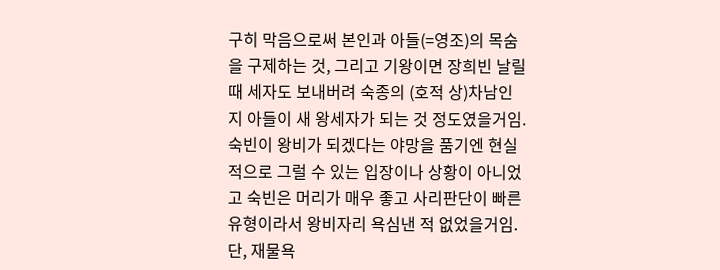구히 막음으로써 본인과 아들(=영조)의 목숨을 구제하는 것, 그리고 기왕이면 장희빈 날릴 때 세자도 보내버려 숙종의 (호적 상)차남인 지 아들이 새 왕세자가 되는 것 정도였을거임. 숙빈이 왕비가 되겠다는 야망을 품기엔 현실적으로 그럴 수 있는 입장이나 상황이 아니었고 숙빈은 머리가 매우 좋고 사리판단이 빠른 유형이라서 왕비자리 욕심낸 적 없었을거임.
단, 재물욕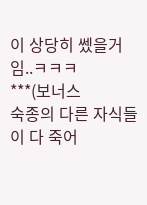이 상당히 쎘을거임..ㅋㅋㅋ
***(보너스
숙종의 다른 자식들이 다 죽어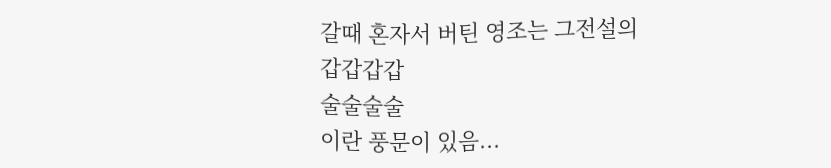갈때 혼자서 버틴 영조는 그전설의
갑갑갑갑
술술술술
이란 풍문이 있음...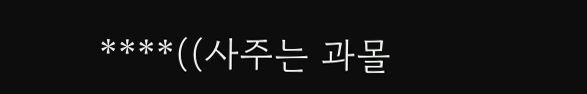****((사주는 과몰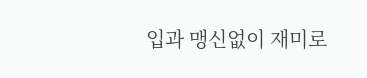입과 맹신없이 재미로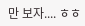만 보자.... ㅎㅎ